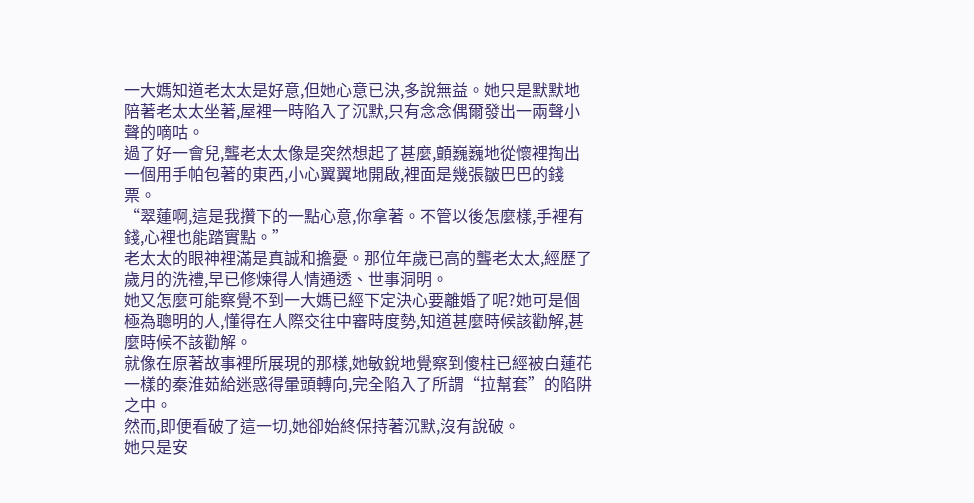一大媽知道老太太是好意,但她心意已決,多說無益。她只是默默地陪著老太太坐著,屋裡一時陷入了沉默,只有念念偶爾發出一兩聲小聲的嘀咕。
過了好一會兒,聾老太太像是突然想起了甚麼,顫巍巍地從懷裡掏出一個用手帕包著的東西,小心翼翼地開啟,裡面是幾張皺巴巴的錢票。
“翠蓮啊,這是我攢下的一點心意,你拿著。不管以後怎麼樣,手裡有錢,心裡也能踏實點。”
老太太的眼神裡滿是真誠和擔憂。那位年歲已高的聾老太太,經歷了歲月的洗禮,早已修煉得人情通透、世事洞明。
她又怎麼可能察覺不到一大媽已經下定決心要離婚了呢?她可是個極為聰明的人,懂得在人際交往中審時度勢,知道甚麼時候該勸解,甚麼時候不該勸解。
就像在原著故事裡所展現的那樣,她敏銳地覺察到傻柱已經被白蓮花一樣的秦淮茹給迷惑得暈頭轉向,完全陷入了所謂“拉幫套”的陷阱之中。
然而,即便看破了這一切,她卻始終保持著沉默,沒有說破。
她只是安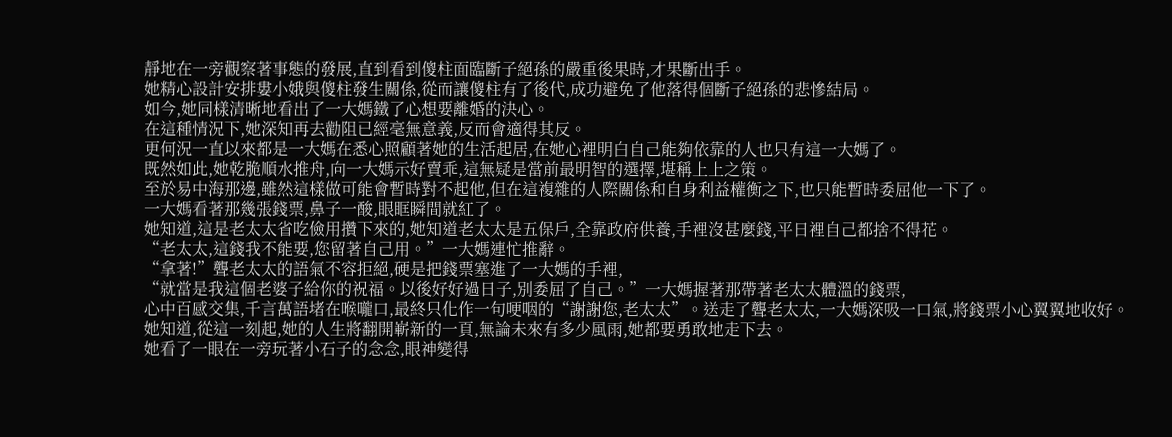靜地在一旁觀察著事態的發展,直到看到傻柱面臨斷子絕孫的嚴重後果時,才果斷出手。
她精心設計安排婁小娥與傻柱發生關係,從而讓傻柱有了後代,成功避免了他落得個斷子絕孫的悲慘結局。
如今,她同樣清晰地看出了一大媽鐵了心想要離婚的決心。
在這種情況下,她深知再去勸阻已經毫無意義,反而會適得其反。
更何況一直以來都是一大媽在悉心照顧著她的生活起居,在她心裡明白自己能夠依靠的人也只有這一大媽了。
既然如此,她乾脆順水推舟,向一大媽示好賣乖,這無疑是當前最明智的選擇,堪稱上上之策。
至於易中海那邊,雖然這樣做可能會暫時對不起他,但在這複雜的人際關係和自身利益權衡之下,也只能暫時委屈他一下了。
一大媽看著那幾張錢票,鼻子一酸,眼眶瞬間就紅了。
她知道,這是老太太省吃儉用攢下來的,她知道老太太是五保戶,全靠政府供養,手裡沒甚麼錢,平日裡自己都捨不得花。
“老太太,這錢我不能要,您留著自己用。”一大媽連忙推辭。
“拿著!”聾老太太的語氣不容拒絕,硬是把錢票塞進了一大媽的手裡,
“就當是我這個老婆子給你的祝福。以後好好過日子,別委屈了自己。”一大媽握著那帶著老太太體溫的錢票,
心中百感交集,千言萬語堵在喉嚨口,最終只化作一句哽咽的“謝謝您,老太太”。送走了聾老太太,一大媽深吸一口氣,將錢票小心翼翼地收好。
她知道,從這一刻起,她的人生將翻開嶄新的一頁,無論未來有多少風雨,她都要勇敢地走下去。
她看了一眼在一旁玩著小石子的念念,眼神變得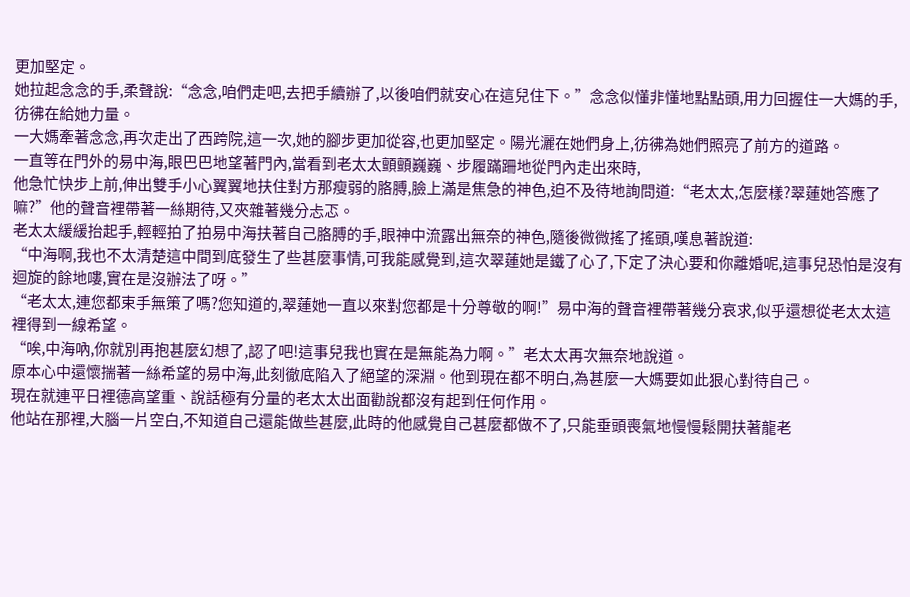更加堅定。
她拉起念念的手,柔聲說:“念念,咱們走吧,去把手續辦了,以後咱們就安心在這兒住下。”念念似懂非懂地點點頭,用力回握住一大媽的手,彷彿在給她力量。
一大媽牽著念念,再次走出了西跨院,這一次,她的腳步更加從容,也更加堅定。陽光灑在她們身上,彷彿為她們照亮了前方的道路。
一直等在門外的易中海,眼巴巴地望著門內,當看到老太太顫顫巍巍、步履蹣跚地從門內走出來時,
他急忙快步上前,伸出雙手小心翼翼地扶住對方那瘦弱的胳膊,臉上滿是焦急的神色,迫不及待地詢問道:“老太太,怎麼樣?翠蓮她答應了嘛?”他的聲音裡帶著一絲期待,又夾雜著幾分忐忑。
老太太緩緩抬起手,輕輕拍了拍易中海扶著自己胳膊的手,眼神中流露出無奈的神色,隨後微微搖了搖頭,嘆息著說道:
“中海啊,我也不太清楚這中間到底發生了些甚麼事情,可我能感覺到,這次翠蓮她是鐵了心了,下定了決心要和你離婚呢,這事兒恐怕是沒有迴旋的餘地嘍,實在是沒辦法了呀。”
“老太太,連您都束手無策了嗎?您知道的,翠蓮她一直以來對您都是十分尊敬的啊!”易中海的聲音裡帶著幾分哀求,似乎還想從老太太這裡得到一線希望。
“唉,中海吶,你就別再抱甚麼幻想了,認了吧!這事兒我也實在是無能為力啊。”老太太再次無奈地說道。
原本心中還懷揣著一絲希望的易中海,此刻徹底陷入了絕望的深淵。他到現在都不明白,為甚麼一大媽要如此狠心對待自己。
現在就連平日裡德高望重、說話極有分量的老太太出面勸說都沒有起到任何作用。
他站在那裡,大腦一片空白,不知道自己還能做些甚麼,此時的他感覺自己甚麼都做不了,只能垂頭喪氣地慢慢鬆開扶著龍老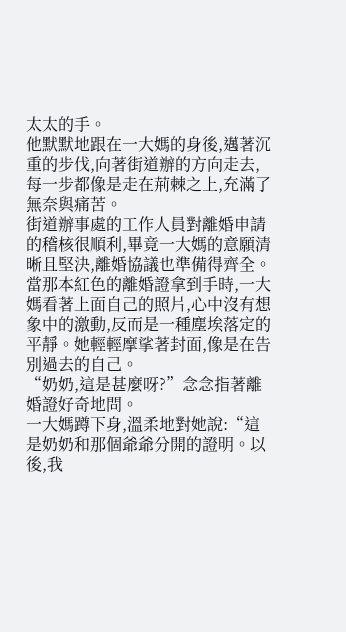太太的手。
他默默地跟在一大媽的身後,邁著沉重的步伐,向著街道辦的方向走去,每一步都像是走在荊棘之上,充滿了無奈與痛苦。
街道辦事處的工作人員對離婚申請的稽核很順利,畢竟一大媽的意願清晰且堅決,離婚協議也準備得齊全。
當那本紅色的離婚證拿到手時,一大媽看著上面自己的照片,心中沒有想象中的激動,反而是一種塵埃落定的平靜。她輕輕摩挲著封面,像是在告別過去的自己。
“奶奶,這是甚麼呀?”念念指著離婚證好奇地問。
一大媽蹲下身,溫柔地對她說:“這是奶奶和那個爺爺分開的證明。以後,我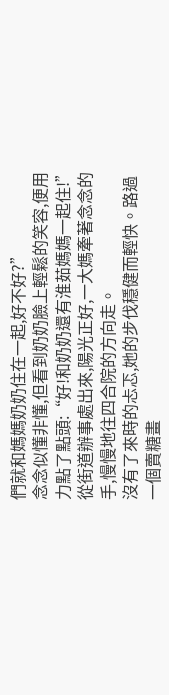們就和媽媽奶奶住在一起,好不好?”
念念似懂非懂,但看到奶奶臉上輕鬆的笑容,便用力點了點頭:“好!和奶奶還有淮茹媽媽一起住!”
從街道辦事處出來,陽光正好,一大媽牽著念念的手,慢慢地往四合院的方向走。
沒有了來時的忐忑,她的步伐穩健而輕快。路過一個賣糖畫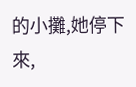的小攤,她停下來,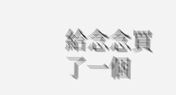給念念買了一個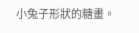小兔子形狀的糖畫。